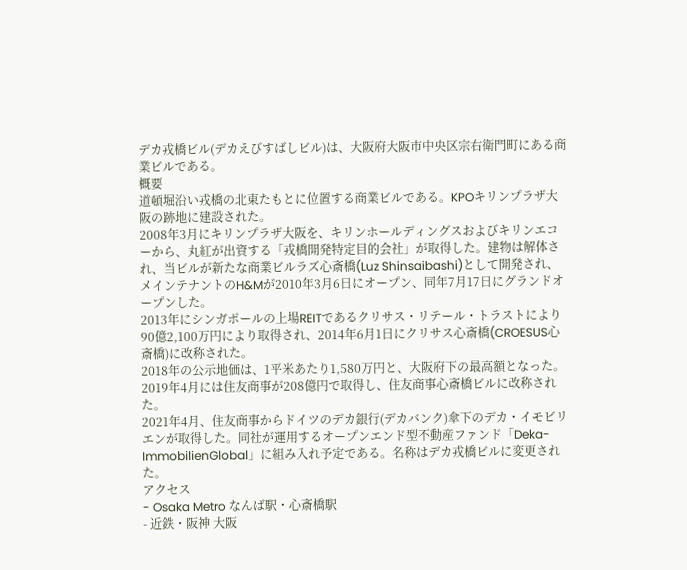デカ戎橋ビル(デカえびすばしビル)は、大阪府大阪市中央区宗右衛門町にある商業ビルである。
概要
道頓堀沿い戎橋の北東たもとに位置する商業ビルである。KPOキリンプラザ大阪の跡地に建設された。
2008年3月にキリンプラザ大阪を、キリンホールディングスおよびキリンエコーから、丸紅が出資する「戎橋開発特定目的会社」が取得した。建物は解体され、当ビルが新たな商業ビルラズ心斎橋(Luz Shinsaibashi)として開発され、メインテナントのH&Mが2010年3月6日にオープン、同年7月17日にグランドオープンした。
2013年にシンガポールの上場REITであるクリサス・リテール・トラストにより90億2,100万円により取得され、2014年6月1日にクリサス心斎橋(CROESUS心斎橋)に改称された。
2018年の公示地価は、1平米あたり1,580万円と、大阪府下の最高額となった。
2019年4月には住友商事が208億円で取得し、住友商事心斎橋ビルに改称された。
2021年4月、住友商事からドイツのデカ銀行(デカバンク)傘下のデカ・イモビリエンが取得した。同社が運用するオープンエンド型不動産ファンド「Deka-ImmobilienGlobal」に組み入れ予定である。名称はデカ戎橋ビルに変更された。
アクセス
- Osaka Metro なんば駅・心斎橋駅
- 近鉄・阪神 大阪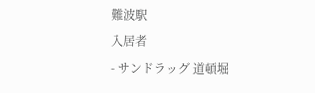難波駅
入居者
- サンドラッグ 道頓堀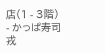店(1 - 3階)
- かっぱ寿司 戎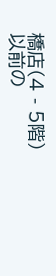橋店(4 - 5階)
以前の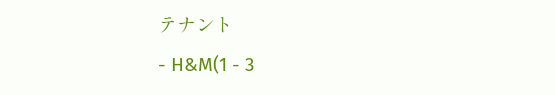テナント
- H&M(1 - 3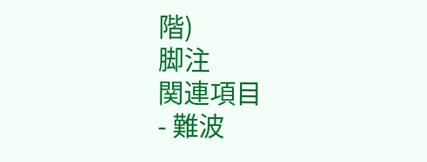階)
脚注
関連項目
- 難波